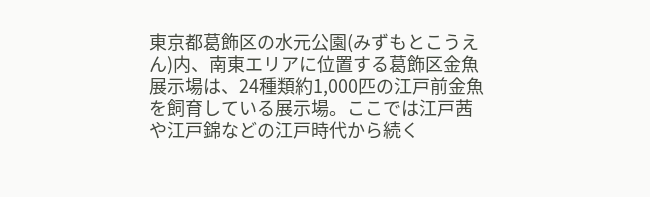東京都葛飾区の水元公園(みずもとこうえん)内、南東エリアに位置する葛飾区金魚展示場は、24種類約1,000匹の江戸前金魚を飼育している展示場。ここでは江戸茜や江戸錦などの江戸時代から続く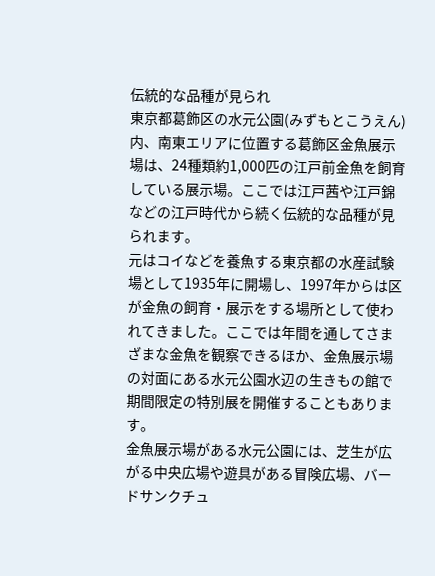伝統的な品種が見られ
東京都葛飾区の水元公園(みずもとこうえん)内、南東エリアに位置する葛飾区金魚展示場は、24種類約1,000匹の江戸前金魚を飼育している展示場。ここでは江戸茜や江戸錦などの江戸時代から続く伝統的な品種が見られます。
元はコイなどを養魚する東京都の水産試験場として1935年に開場し、1997年からは区が金魚の飼育・展示をする場所として使われてきました。ここでは年間を通してさまざまな金魚を観察できるほか、金魚展示場の対面にある水元公園水辺の生きもの館で期間限定の特別展を開催することもあります。
金魚展示場がある水元公園には、芝生が広がる中央広場や遊具がある冒険広場、バードサンクチュ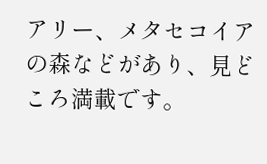アリー、メタセコイアの森などがあり、見どころ満載です。